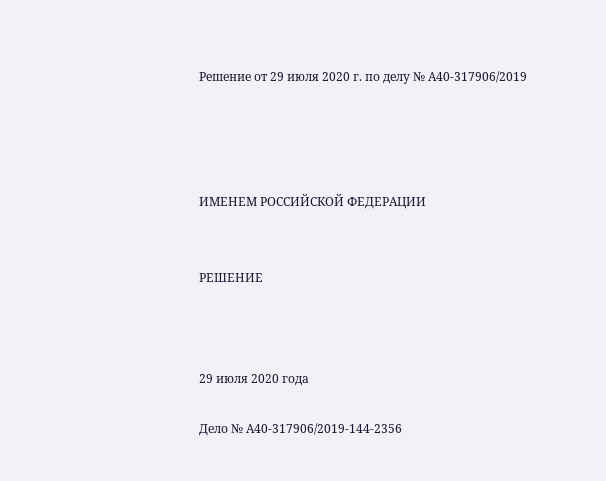Решение от 29 июля 2020 г. по делу № А40-317906/2019




ИМЕНЕМ РОССИЙСКОЙ ФЕДЕРАЦИИ


РЕШЕНИЕ



29 июля 2020 года

Дело № А40-317906/2019-144-2356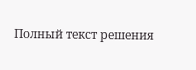Полный текст решения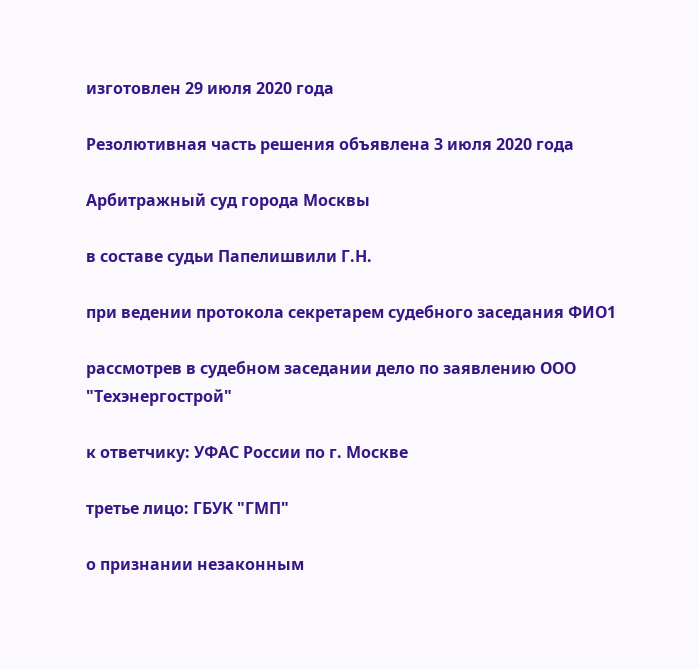изготовлен 29 июля 2020 года

Резолютивная часть решения объявлена 3 июля 2020 года

Арбитражный суд города Москвы

в составе судьи Папелишвили Г.Н.

при ведении протокола секретарем судебного заседания ФИО1

рассмотрев в судебном заседании дело по заявлению ООО "Техэнергострой"

к ответчику: УФАС России по г. Москве

третье лицо: ГБУК "ГМП"

о признании незаконным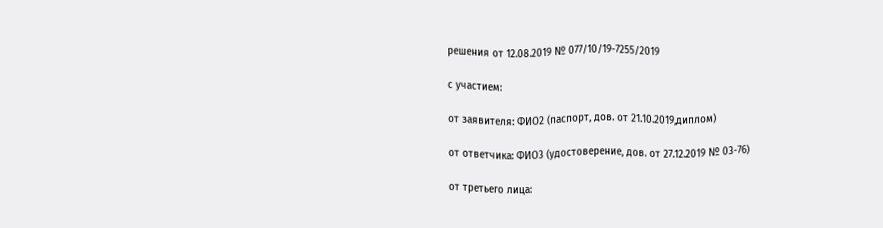решения от 12.08.2019 № 077/10/19-7255/2019

с участием:

от заявителя: ФИО2 (паспорт, дов. от 21.10.2019,диплом)

от ответчика: ФИО3 (удостоверение, дов. от 27.12.2019 № 03-76)

от третьего лица: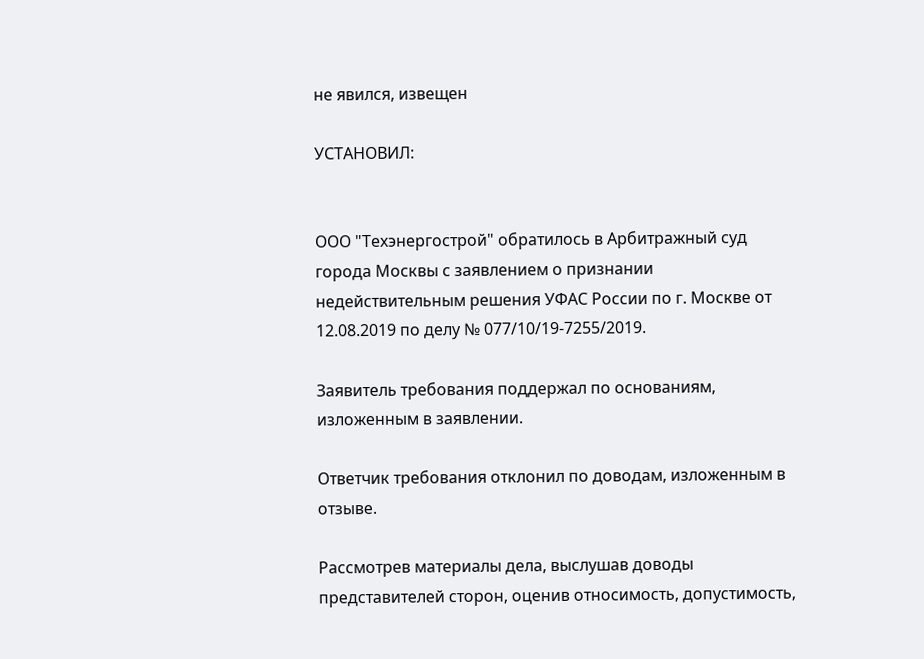не явился, извещен

УСТАНОВИЛ:


ООО "Техэнергострой" обратилось в Арбитражный суд города Москвы с заявлением о признании недействительным решения УФАС России по г. Москве от 12.08.2019 по делу № 077/10/19-7255/2019.

Заявитель требования поддержал по основаниям, изложенным в заявлении.

Ответчик требования отклонил по доводам, изложенным в отзыве.

Рассмотрев материалы дела, выслушав доводы представителей сторон, оценив относимость, допустимость,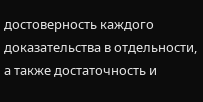достоверность каждого доказательства в отдельности, а также достаточность и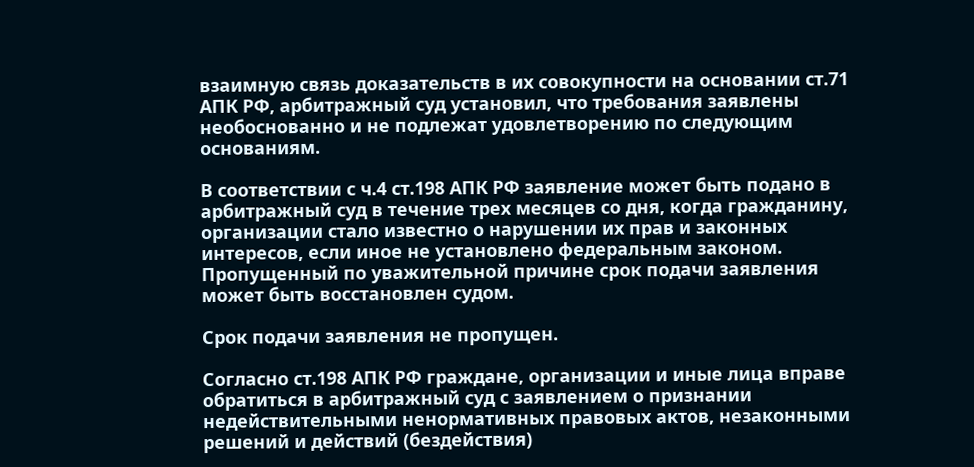взаимную связь доказательств в их совокупности на основании ст.71 АПК РФ, арбитражный суд установил, что требования заявлены необоснованно и не подлежат удовлетворению по следующим основаниям.

В соответствии с ч.4 ст.198 АПК РФ заявление может быть подано в арбитражный суд в течение трех месяцев со дня, когда гражданину, организации стало известно о нарушении их прав и законных интересов, если иное не установлено федеральным законом. Пропущенный по уважительной причине срок подачи заявления может быть восстановлен судом.

Срок подачи заявления не пропущен.

Согласно ст.198 АПК РФ граждане, организации и иные лица вправе обратиться в арбитражный суд с заявлением о признании недействительными ненормативных правовых актов, незаконными решений и действий (бездействия)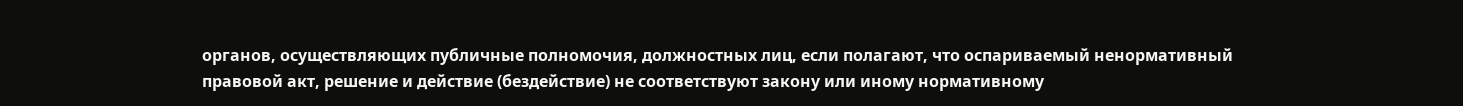органов, осуществляющих публичные полномочия, должностных лиц, если полагают, что оспариваемый ненормативный правовой акт, решение и действие (бездействие) не соответствуют закону или иному нормативному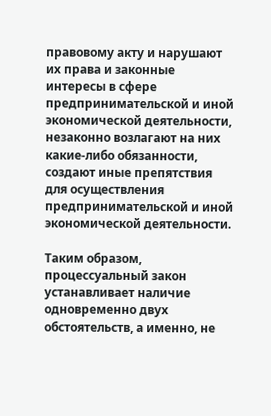правовому акту и нарушают их права и законные интересы в сфере предпринимательской и иной экономической деятельности, незаконно возлагают на них какие-либо обязанности, создают иные препятствия для осуществления предпринимательской и иной экономической деятельности.

Таким образом, процессуальный закон устанавливает наличие одновременно двух обстоятельств, а именно, не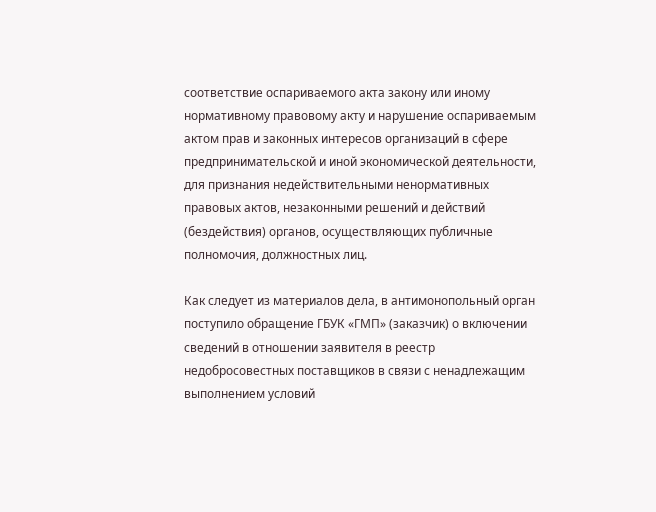соответствие оспариваемого акта закону или иному нормативному правовому акту и нарушение оспариваемым актом прав и законных интересов организаций в сфере предпринимательской и иной экономической деятельности, для признания недействительными ненормативных правовых актов, незаконными решений и действий (бездействия) органов, осуществляющих публичные полномочия, должностных лиц.

Как следует из материалов дела, в антимонопольный орган поступило обращение ГБУК «ГМП» (заказчик) о включении сведений в отношении заявителя в реестр недобросовестных поставщиков в связи с ненадлежащим выполнением условий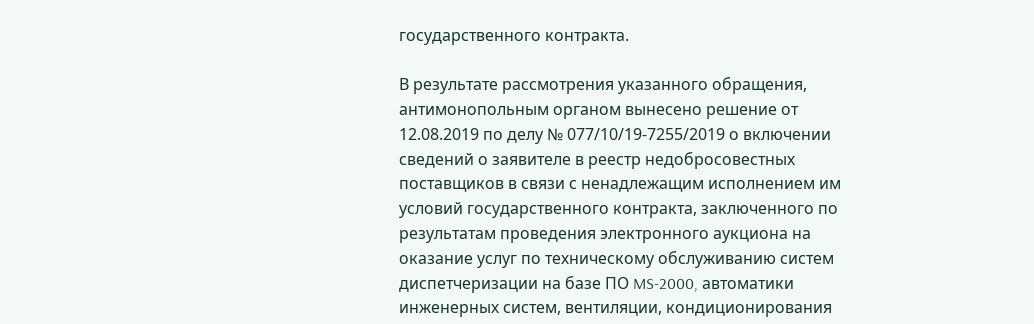государственного контракта.

В результате рассмотрения указанного обращения, антимонопольным органом вынесено решение от 12.08.2019 по делу № 077/10/19-7255/2019 о включении сведений о заявителе в реестр недобросовестных поставщиков в связи с ненадлежащим исполнением им условий государственного контракта, заключенного по результатам проведения электронного аукциона на оказание услуг по техническому обслуживанию систем диспетчеризации на базе ПО MS-2000, автоматики инженерных систем, вентиляции, кондиционирования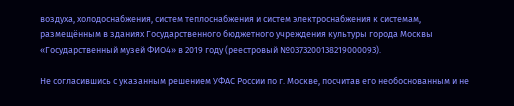воздуха, холодоснабжения, систем теплоснабжения и систем электроснабжения к системам, размещённым в зданиях Государственного бюджетного учреждения культуры города Москвы «Государственный музей ФИО4» в 2019 году (реестровый №0373200138219000093).

Не согласившись с указанным решением УФАС России по г. Москве, посчитав его необоснованным и не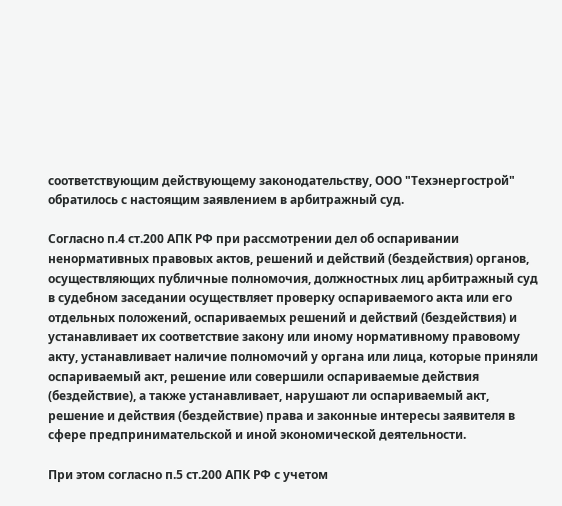соответствующим действующему законодательству, ООО "Техэнергострой" обратилось с настоящим заявлением в арбитражный суд.

Согласно п.4 ст.200 АПК РФ при рассмотрении дел об оспаривании ненормативных правовых актов, решений и действий (бездействия) органов, осуществляющих публичные полномочия, должностных лиц арбитражный суд в судебном заседании осуществляет проверку оспариваемого акта или его отдельных положений, оспариваемых решений и действий (бездействия) и устанавливает их соответствие закону или иному нормативному правовому акту, устанавливает наличие полномочий у органа или лица, которые приняли оспариваемый акт, решение или совершили оспариваемые действия (бездействие), а также устанавливает, нарушают ли оспариваемый акт, решение и действия (бездействие) права и законные интересы заявителя в сфере предпринимательской и иной экономической деятельности.

При этом согласно п.5 ст.200 АПК РФ с учетом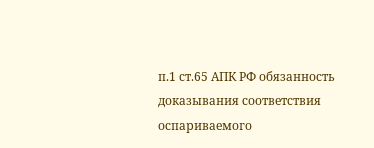п.1 ст.65 АПК РФ обязанность доказывания соответствия оспариваемого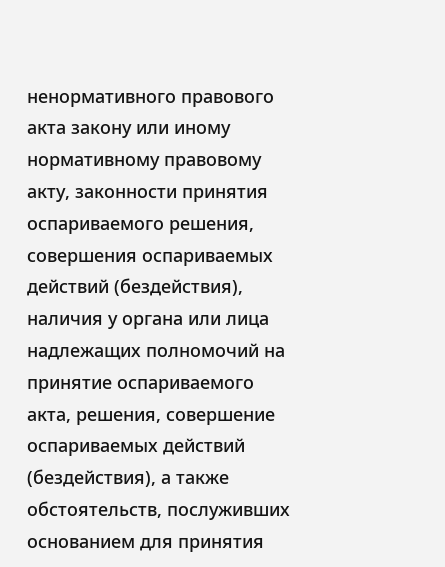ненормативного правового акта закону или иному нормативному правовому акту, законности принятия оспариваемого решения, совершения оспариваемых действий (бездействия), наличия у органа или лица надлежащих полномочий на принятие оспариваемого акта, решения, совершение оспариваемых действий (бездействия), а также обстоятельств, послуживших основанием для принятия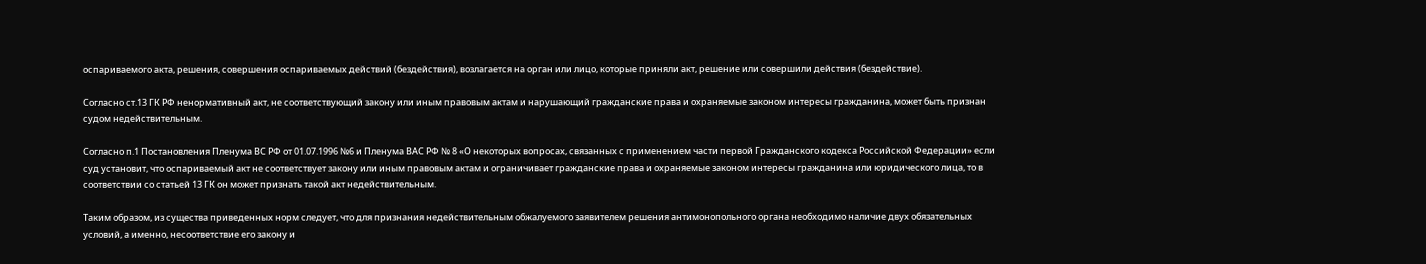оспариваемого акта, решения, совершения оспариваемых действий (бездействия), возлагается на орган или лицо, которые приняли акт, решение или совершили действия (бездействие).

Согласно ст.13 ГК РФ ненормативный акт, не соответствующий закону или иным правовым актам и нарушающий гражданские права и охраняемые законом интересы гражданина, может быть признан судом недействительным.

Согласно п.1 Постановления Пленума ВС РФ от 01.07.1996 №6 и Пленума ВАС РФ № 8 «О некоторых вопросах, связанных с применением части первой Гражданского кодекса Российской Федерации» если суд установит, что оспариваемый акт не соответствует закону или иным правовым актам и ограничивает гражданские права и охраняемые законом интересы гражданина или юридического лица, то в соответствии со статьей 13 ГК он может признать такой акт недействительным.

Таким образом, из существа приведенных норм следует, что для признания недействительным обжалуемого заявителем решения антимонопольного органа необходимо наличие двух обязательных условий, а именно, несоответствие его закону и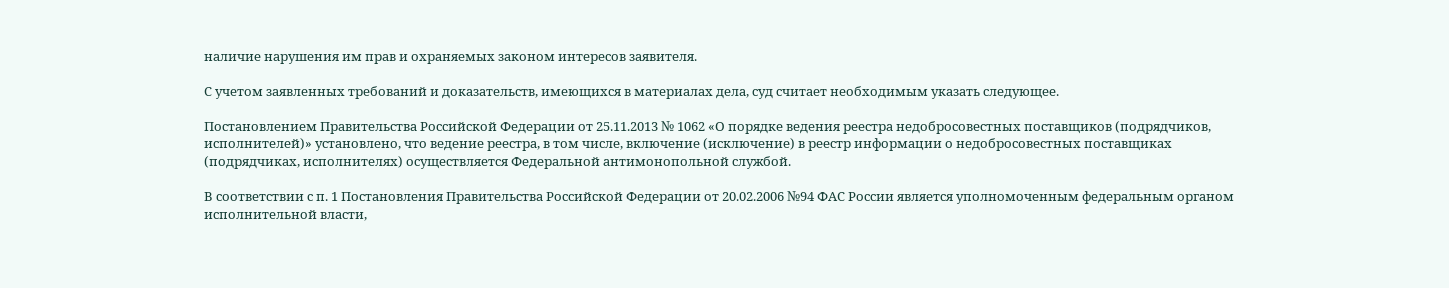наличие нарушения им прав и охраняемых законом интересов заявителя.

С учетом заявленных требований и доказательств, имеющихся в материалах дела, суд считает необходимым указать следующее.

Постановлением Правительства Российской Федерации от 25.11.2013 № 1062 «О порядке ведения реестра недобросовестных поставщиков (подрядчиков, исполнителей)» установлено, что ведение реестра, в том числе, включение (исключение) в реестр информации о недобросовестных поставщиках (подрядчиках, исполнителях) осуществляется Федеральной антимонопольной службой.

В соответствии с п. 1 Постановления Правительства Российской Федерации от 20.02.2006 №94 ФАС России является уполномоченным федеральным органом исполнительной власти,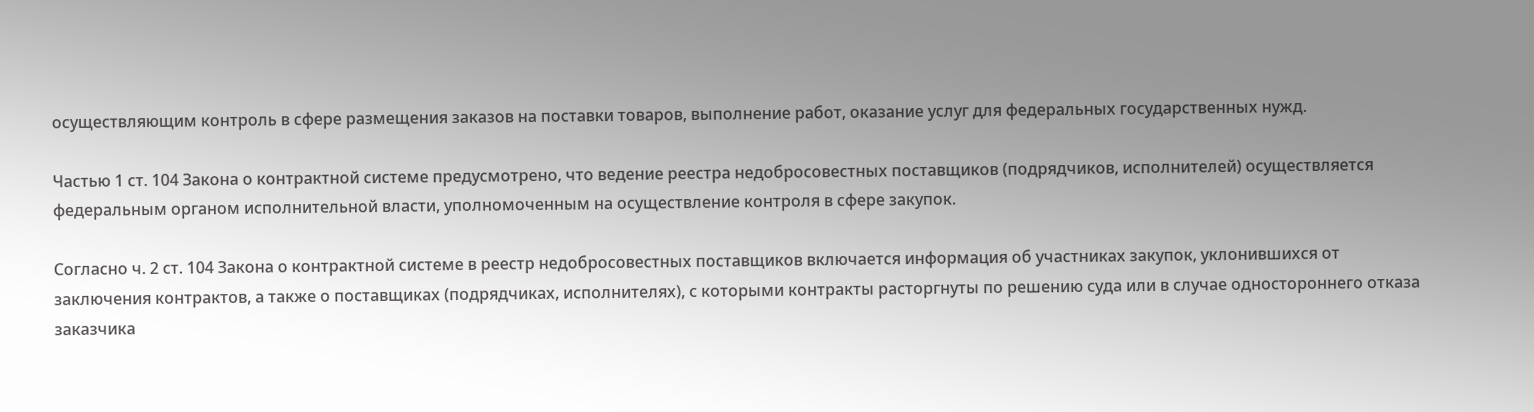осуществляющим контроль в сфере размещения заказов на поставки товаров, выполнение работ, оказание услуг для федеральных государственных нужд.

Частью 1 ст. 104 Закона о контрактной системе предусмотрено, что ведение реестра недобросовестных поставщиков (подрядчиков, исполнителей) осуществляется федеральным органом исполнительной власти, уполномоченным на осуществление контроля в сфере закупок.

Согласно ч. 2 ст. 104 Закона о контрактной системе в реестр недобросовестных поставщиков включается информация об участниках закупок, уклонившихся от заключения контрактов, а также о поставщиках (подрядчиках, исполнителях), с которыми контракты расторгнуты по решению суда или в случае одностороннего отказа заказчика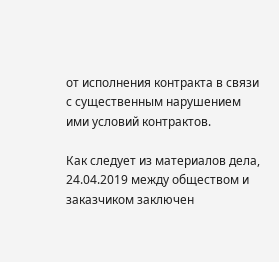от исполнения контракта в связи с существенным нарушением ими условий контрактов.

Как следует из материалов дела, 24.04.2019 между обществом и заказчиком заключен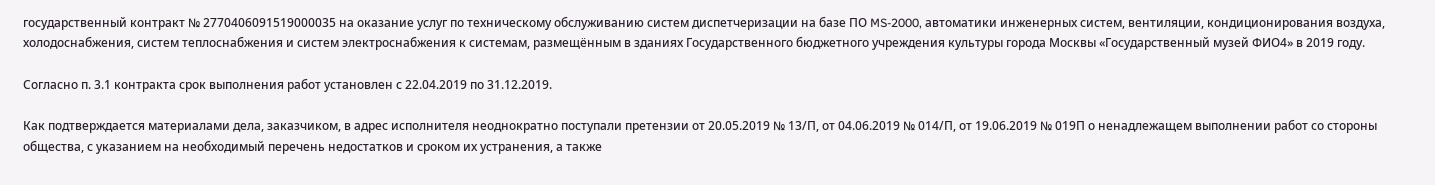государственный контракт № 2770406091519000035 на оказание услуг по техническому обслуживанию систем диспетчеризации на базе ПО MS-2000, автоматики инженерных систем, вентиляции, кондиционирования воздуха, холодоснабжения, систем теплоснабжения и систем электроснабжения к системам, размещённым в зданиях Государственного бюджетного учреждения культуры города Москвы «Государственный музей ФИО4» в 2019 году.

Согласно п. 3.1 контракта срок выполнения работ установлен с 22.04.2019 по 31.12.2019.

Как подтверждается материалами дела, заказчиком, в адрес исполнителя неоднократно поступали претензии от 20.05.2019 № 13/П, от 04.06.2019 № 014/П, от 19.06.2019 № 019П о ненадлежащем выполнении работ со стороны общества, с указанием на необходимый перечень недостатков и сроком их устранения, а также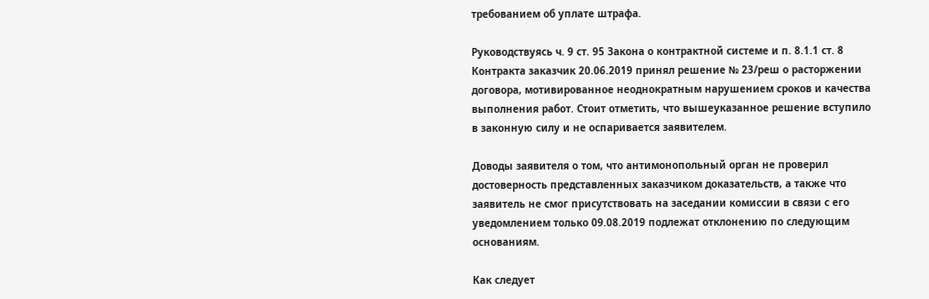требованием об уплате штрафа.

Руководствуясь ч. 9 ст. 95 Закона о контрактной системе и п. 8.1.1 ст. 8 Контракта заказчик 20.06.2019 принял решение № 23/реш о расторжении договора, мотивированное неоднократным нарушением сроков и качества выполнения работ. Стоит отметить, что вышеуказанное решение вступило в законную силу и не оспаривается заявителем.

Доводы заявителя о том, что антимонопольный орган не проверил достоверность представленных заказчиком доказательств, а также что заявитель не смог присутствовать на заседании комиссии в связи с его уведомлением только 09.08.2019 подлежат отклонению по следующим основаниям.

Как следует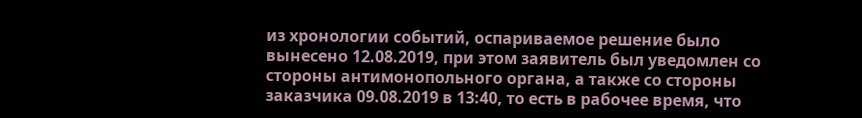из хронологии событий, оспариваемое решение было вынесено 12.08.2019, при этом заявитель был уведомлен со стороны антимонопольного органа, а также со стороны заказчика 09.08.2019 в 13:40, то есть в рабочее время, что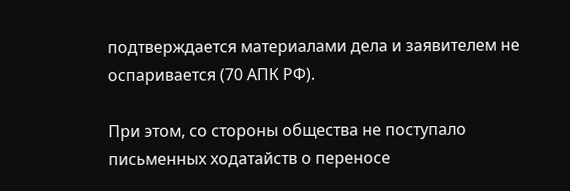подтверждается материалами дела и заявителем не оспаривается (70 АПК РФ).

При этом, со стороны общества не поступало письменных ходатайств о переносе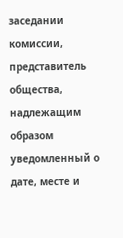заседании комиссии, представитель общества, надлежащим образом уведомленный о дате, месте и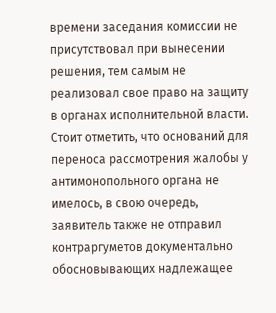времени заседания комиссии не присутствовал при вынесении решения, тем самым не реализовал свое право на защиту в органах исполнительной власти. Стоит отметить, что оснований для переноса рассмотрения жалобы у антимонопольного органа не имелось, в свою очередь, заявитель также не отправил контраргуметов документально обосновывающих надлежащее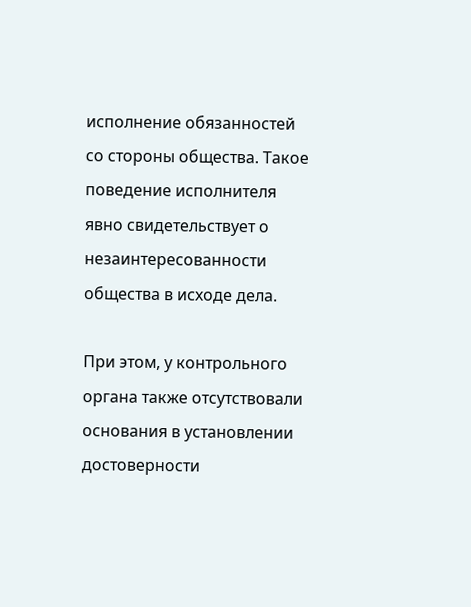исполнение обязанностей со стороны общества. Такое поведение исполнителя явно свидетельствует о незаинтересованности общества в исходе дела.

При этом, у контрольного органа также отсутствовали основания в установлении достоверности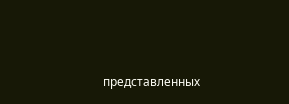представленных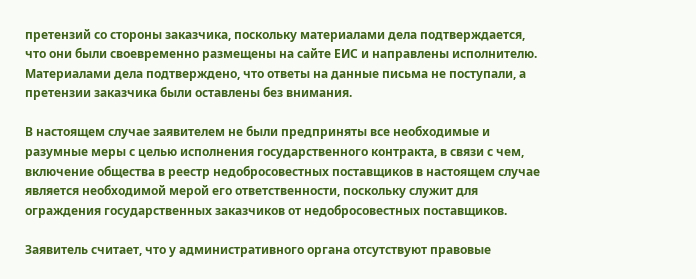претензий со стороны заказчика, поскольку материалами дела подтверждается, что они были своевременно размещены на сайте ЕИС и направлены исполнителю. Материалами дела подтверждено, что ответы на данные письма не поступали, а претензии заказчика были оставлены без внимания.

В настоящем случае заявителем не были предприняты все необходимые и разумные меры с целью исполнения государственного контракта, в связи с чем, включение общества в реестр недобросовестных поставщиков в настоящем случае является необходимой мерой его ответственности, поскольку служит для ограждения государственных заказчиков от недобросовестных поставщиков.

Заявитель считает, что у административного органа отсутствуют правовые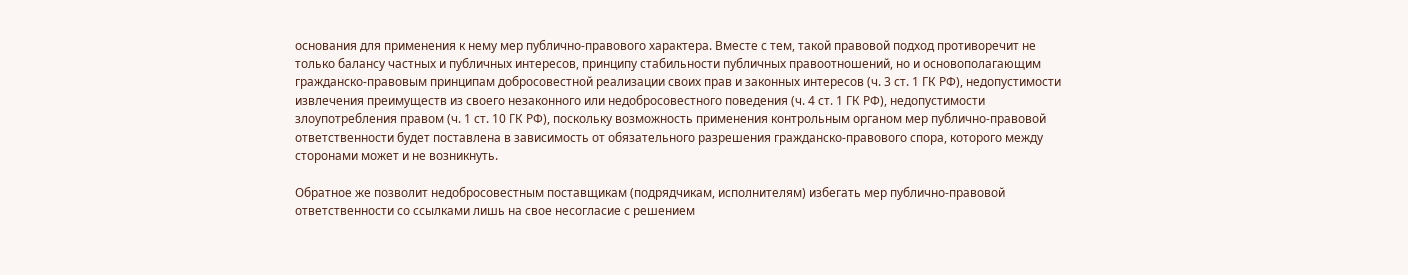основания для применения к нему мер публично-правового характера. Вместе с тем, такой правовой подход противоречит не только балансу частных и публичных интересов, принципу стабильности публичных правоотношений, но и основополагающим гражданско-правовым принципам добросовестной реализации своих прав и законных интересов (ч. 3 ст. 1 ГК РФ), недопустимости извлечения преимуществ из своего незаконного или недобросовестного поведения (ч. 4 ст. 1 ГК РФ), недопустимости злоупотребления правом (ч. 1 ст. 10 ГК РФ), поскольку возможность применения контрольным органом мер публично-правовой ответственности будет поставлена в зависимость от обязательного разрешения гражданско-правового спора, которого между сторонами может и не возникнуть.

Обратное же позволит недобросовестным поставщикам (подрядчикам, исполнителям) избегать мер публично-правовой ответственности со ссылками лишь на свое несогласие с решением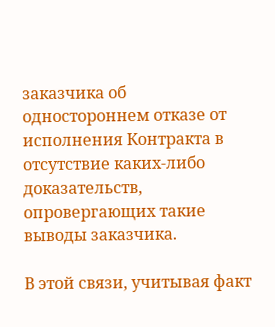заказчика об одностороннем отказе от исполнения Контракта в отсутствие каких-либо доказательств, опровергающих такие выводы заказчика.

В этой связи, учитывая факт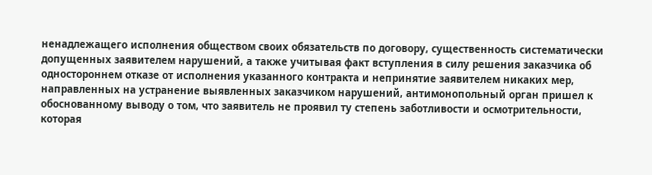ненадлежащего исполнения обществом своих обязательств по договору, существенность систематически допущенных заявителем нарушений, а также учитывая факт вступления в силу решения заказчика об одностороннем отказе от исполнения указанного контракта и непринятие заявителем никаких мер, направленных на устранение выявленных заказчиком нарушений, антимонопольный орган пришел к обоснованному выводу о том, что заявитель не проявил ту степень заботливости и осмотрительности, которая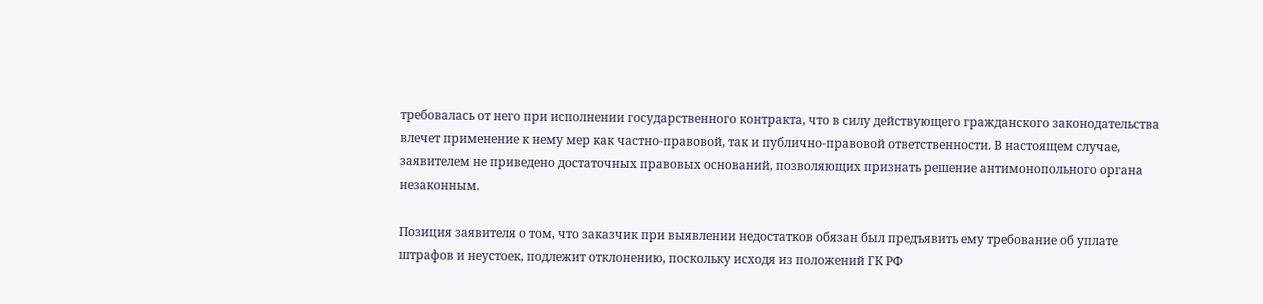требовалась от него при исполнении государственного контракта, что в силу действующего гражданского законодательства влечет применение к нему мер как частно-правовой, так и публично-правовой ответственности. В настоящем случае, заявителем не приведено достаточных правовых оснований, позволяющих признать решение антимонопольного органа незаконным.

Позиция заявителя о том, что заказчик при выявлении недостатков обязан был предъявить ему требование об уплате штрафов и неустоек, подлежит отклонению, поскольку исходя из положений ГК РФ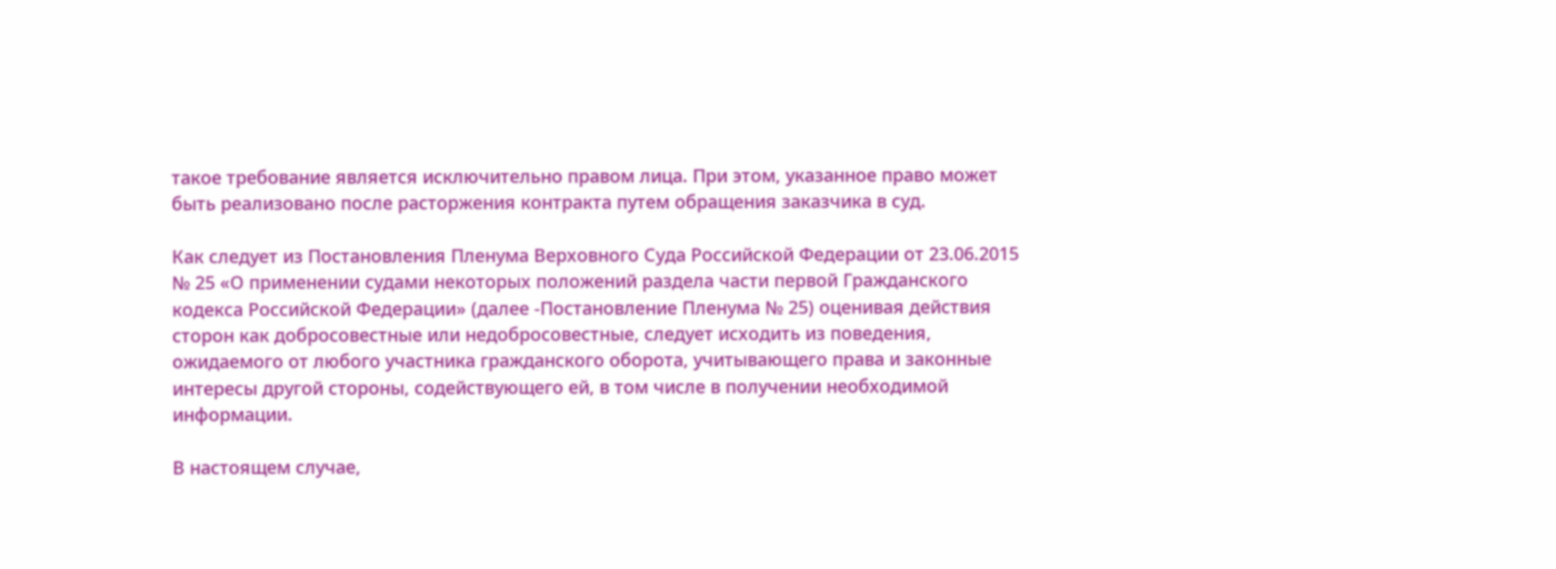такое требование является исключительно правом лица. При этом, указанное право может быть реализовано после расторжения контракта путем обращения заказчика в суд.

Как следует из Постановления Пленума Верховного Суда Российской Федерации от 23.06.2015 № 25 «О применении судами некоторых положений раздела части первой Гражданского кодекса Российской Федерации» (далее -Постановление Пленума № 25) оценивая действия сторон как добросовестные или недобросовестные, следует исходить из поведения, ожидаемого от любого участника гражданского оборота, учитывающего права и законные интересы другой стороны, содействующего ей, в том числе в получении необходимой информации.

В настоящем случае,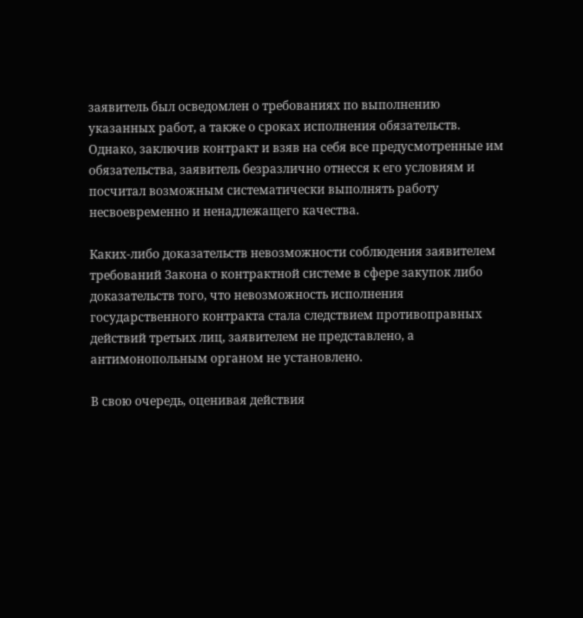заявитель был осведомлен о требованиях по выполнению указанных работ, а также о сроках исполнения обязательств. Однако, заключив контракт и взяв на себя все предусмотренные им обязательства, заявитель безразлично отнесся к его условиям и посчитал возможным систематически выполнять работу несвоевременно и ненадлежащего качества.

Каких-либо доказательств невозможности соблюдения заявителем требований Закона о контрактной системе в сфере закупок либо доказательств того, что невозможность исполнения государственного контракта стала следствием противоправных действий третьих лиц, заявителем не представлено, а антимонопольным органом не установлено.

В свою очередь, оценивая действия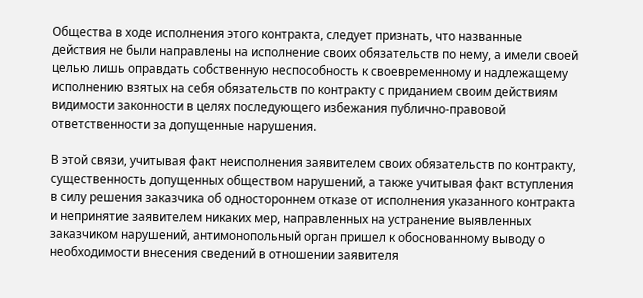Общества в ходе исполнения этого контракта, следует признать, что названные действия не были направлены на исполнение своих обязательств по нему, а имели своей целью лишь оправдать собственную неспособность к своевременному и надлежащему исполнению взятых на себя обязательств по контракту с приданием своим действиям видимости законности в целях последующего избежания публично-правовой ответственности за допущенные нарушения.

В этой связи, учитывая факт неисполнения заявителем своих обязательств по контракту, существенность допущенных обществом нарушений, а также учитывая факт вступления в силу решения заказчика об одностороннем отказе от исполнения указанного контракта и непринятие заявителем никаких мер, направленных на устранение выявленных заказчиком нарушений, антимонопольный орган пришел к обоснованному выводу о необходимости внесения сведений в отношении заявителя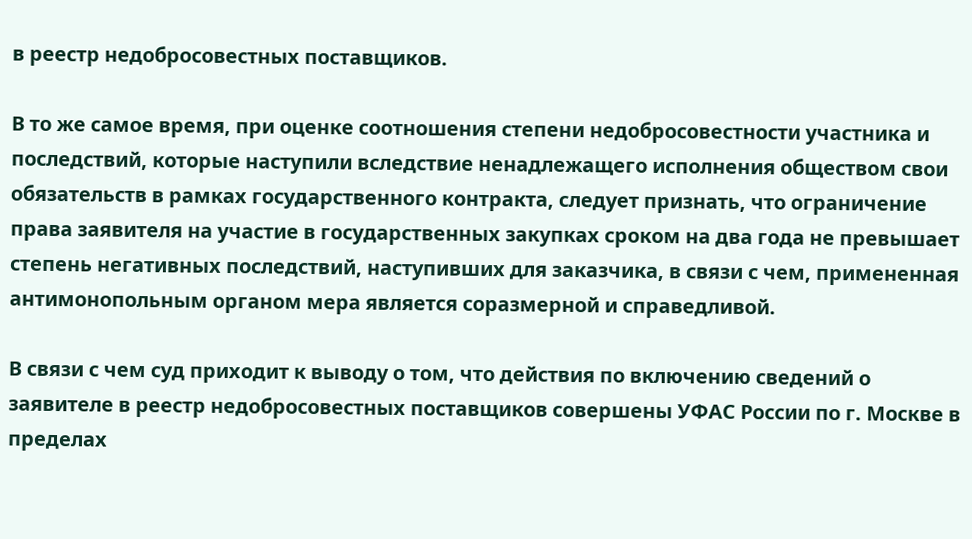в реестр недобросовестных поставщиков.

В то же самое время, при оценке соотношения степени недобросовестности участника и последствий, которые наступили вследствие ненадлежащего исполнения обществом свои обязательств в рамках государственного контракта, следует признать, что ограничение права заявителя на участие в государственных закупках сроком на два года не превышает степень негативных последствий, наступивших для заказчика, в связи с чем, примененная антимонопольным органом мера является соразмерной и справедливой.

В связи с чем суд приходит к выводу о том, что действия по включению сведений о заявителе в реестр недобросовестных поставщиков совершены УФАС России по г. Москве в пределах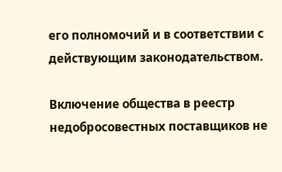его полномочий и в соответствии с действующим законодательством.

Включение общества в реестр недобросовестных поставщиков не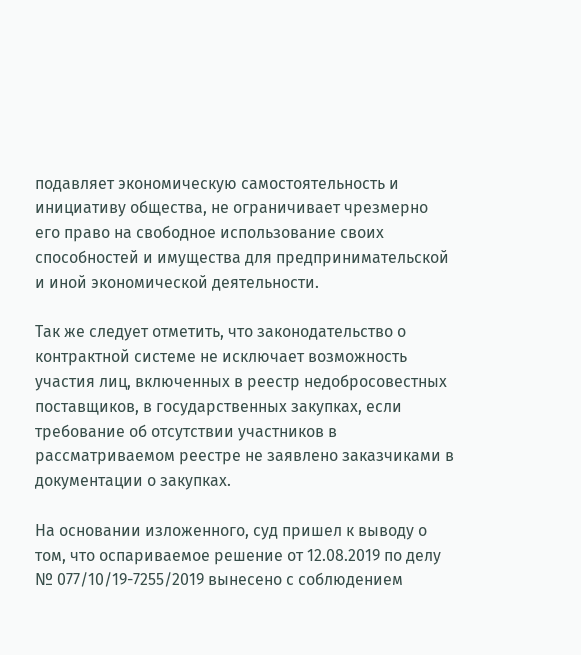подавляет экономическую самостоятельность и инициативу общества, не ограничивает чрезмерно его право на свободное использование своих способностей и имущества для предпринимательской и иной экономической деятельности.

Так же следует отметить, что законодательство о контрактной системе не исключает возможность участия лиц, включенных в реестр недобросовестных поставщиков, в государственных закупках, если требование об отсутствии участников в рассматриваемом реестре не заявлено заказчиками в документации о закупках.

На основании изложенного, суд пришел к выводу о том, что оспариваемое решение от 12.08.2019 по делу № 077/10/19-7255/2019 вынесено с соблюдением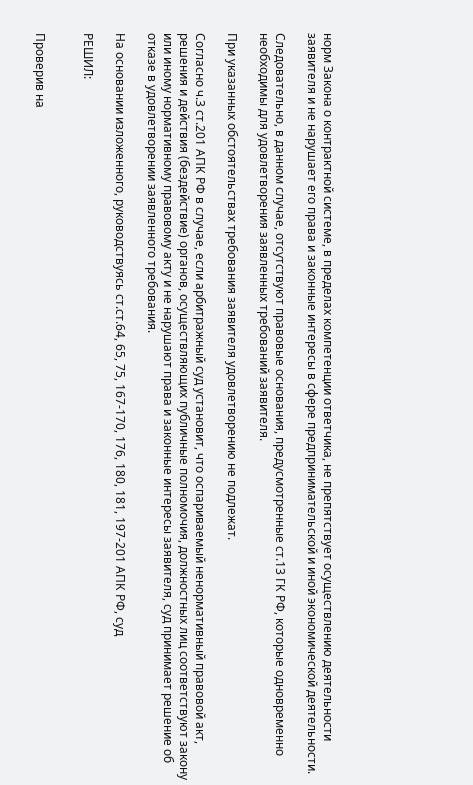норм Закона о контрактной системе, в пределах компетенции ответчика, не препятствует осуществлению деятельности заявителя и не нарушает его права и законные интересы в сфере предпринимательской и иной экономической деятельности.

Следовательно, в данном случае, отсутствуют правовые основания, предусмотренные ст.13 ГК РФ, которые одновременно необходимы для удовлетворения заявленных требований заявителя.

При указанных обстоятельствах требования заявителя удовлетворению не подлежат.

Согласно ч.3 ст.201 АПК РФ в случае, если арбитражный суд установит, что оспариваемый ненормативный правовой акт, решения и действия (бездействие) органов, осуществляющих публичные полномочия, должностных лиц соответствуют закону или иному нормативному правовому акту и не нарушают права и законные интересы заявителя, суд принимает решение об отказе в удовлетворении заявленного требования.

На основании изложенного, руководствуясь ст.ст.64, 65, 75, 167-170, 176, 180, 181, 197-201 АПК РФ, суд

РЕШИЛ:


Проверив на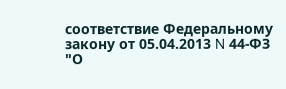соответствие Федеральному закону от 05.04.2013 N 44-ФЗ "О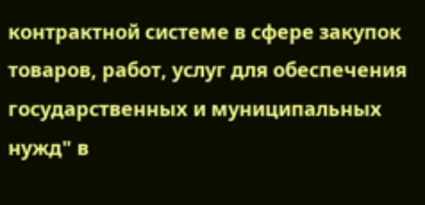контрактной системе в сфере закупок товаров, работ, услуг для обеспечения государственных и муниципальных нужд" в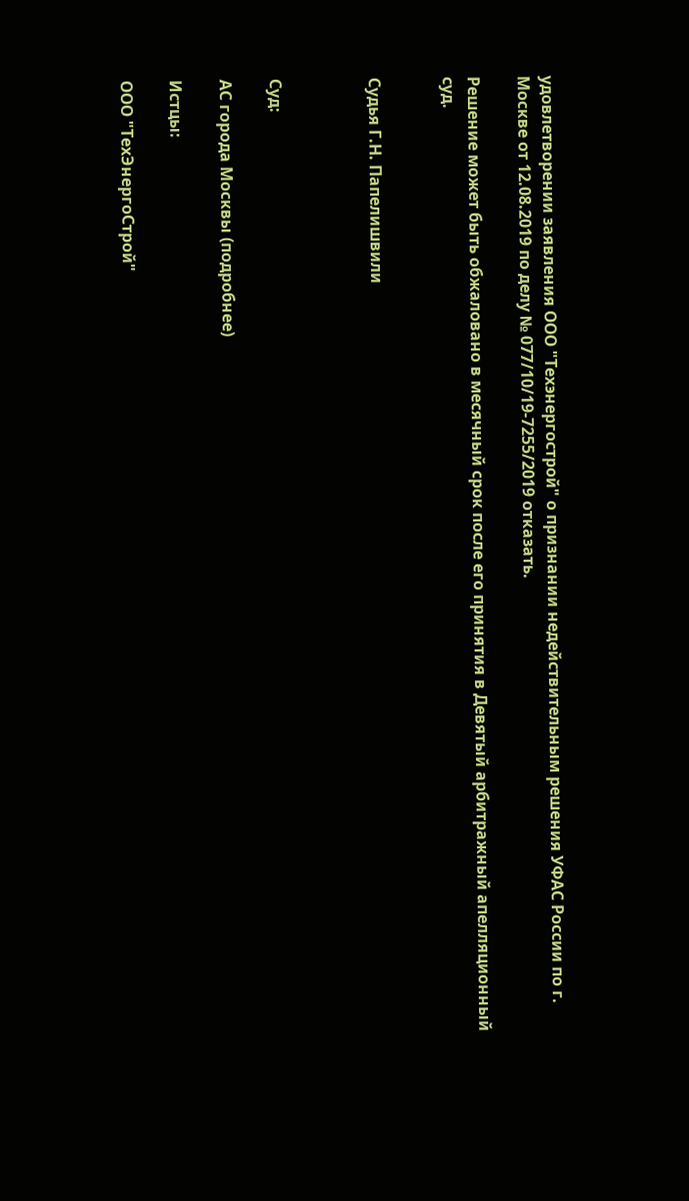удовлетворении заявления ООО "Техэнергострой" о признании недействительным решения УФАС России по г. Москве от 12.08.2019 по делу № 077/10/19-7255/2019 отказать.

Решение может быть обжаловано в месячный срок после его принятия в Девятый арбитражный апелляционный суд.


Судья Г.Н. Папелишвили



Суд:

АС города Москвы (подробнее)

Истцы:

ООО "ТехЭнергоСтрой"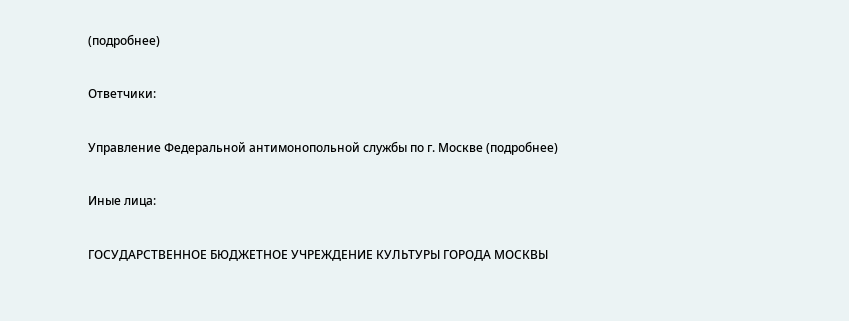(подробнее)

Ответчики:

Управление Федеральной антимонопольной службы по г. Москве (подробнее)

Иные лица:

ГОСУДАРСТВЕННОЕ БЮДЖЕТНОЕ УЧРЕЖДЕНИЕ КУЛЬТУРЫ ГОРОДА МОСКВЫ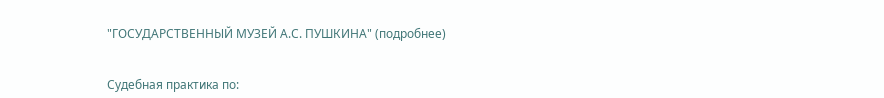"ГОСУДАРСТВЕННЫЙ МУЗЕЙ А.С. ПУШКИНА" (подробнее)


Судебная практика по: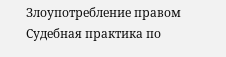Злоупотребление правом
Судебная практика по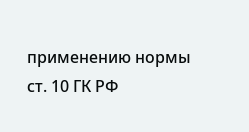применению нормы ст. 10 ГК РФ